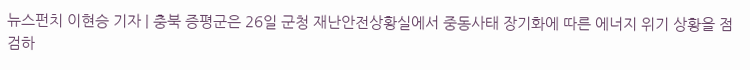뉴스펀치 이현승 기자 | 충북 증평군은 26일 군청 재난안전상황실에서 중동사태 장기화에 따른 에너지 위기 상황을 점검하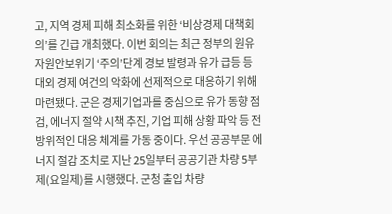고, 지역 경제 피해 최소화를 위한 ‘비상경제 대책회의’를 긴급 개최했다. 이번 회의는 최근 정부의 원유 자원안보위기 ‘주의’단계 경보 발령과 유가 급등 등 대외 경제 여건의 악화에 선제적으로 대응하기 위해 마련됐다. 군은 경제기업과를 중심으로 유가 동향 점검, 에너지 절약 시책 추진, 기업 피해 상황 파악 등 전방위적인 대응 체계를 가동 중이다. 우선 공공부문 에너지 절감 조치로 지난 25일부터 공공기관 차량 5부제(요일제)를 시행했다. 군청 출입 차량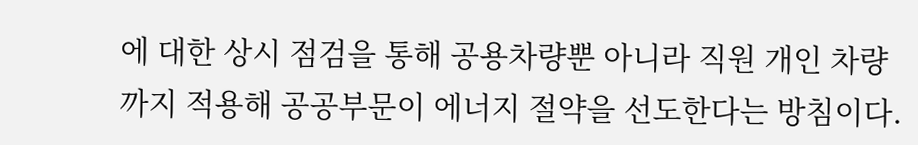에 대한 상시 점검을 통해 공용차량뿐 아니라 직원 개인 차량까지 적용해 공공부문이 에너지 절약을 선도한다는 방침이다.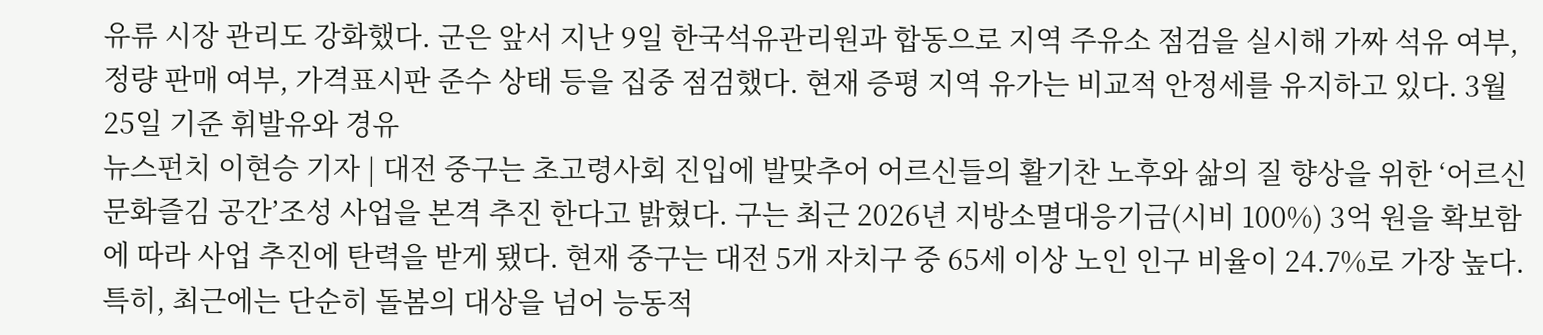유류 시장 관리도 강화했다. 군은 앞서 지난 9일 한국석유관리원과 합동으로 지역 주유소 점검을 실시해 가짜 석유 여부, 정량 판매 여부, 가격표시판 준수 상태 등을 집중 점검했다. 현재 증평 지역 유가는 비교적 안정세를 유지하고 있다. 3월 25일 기준 휘발유와 경유
뉴스펀치 이현승 기자 | 대전 중구는 초고령사회 진입에 발맞추어 어르신들의 활기찬 노후와 삶의 질 향상을 위한 ‘어르신 문화즐김 공간’조성 사업을 본격 추진 한다고 밝혔다. 구는 최근 2026년 지방소멸대응기금(시비 100%) 3억 원을 확보함에 따라 사업 추진에 탄력을 받게 됐다. 현재 중구는 대전 5개 자치구 중 65세 이상 노인 인구 비율이 24.7%로 가장 높다. 특히, 최근에는 단순히 돌봄의 대상을 넘어 능동적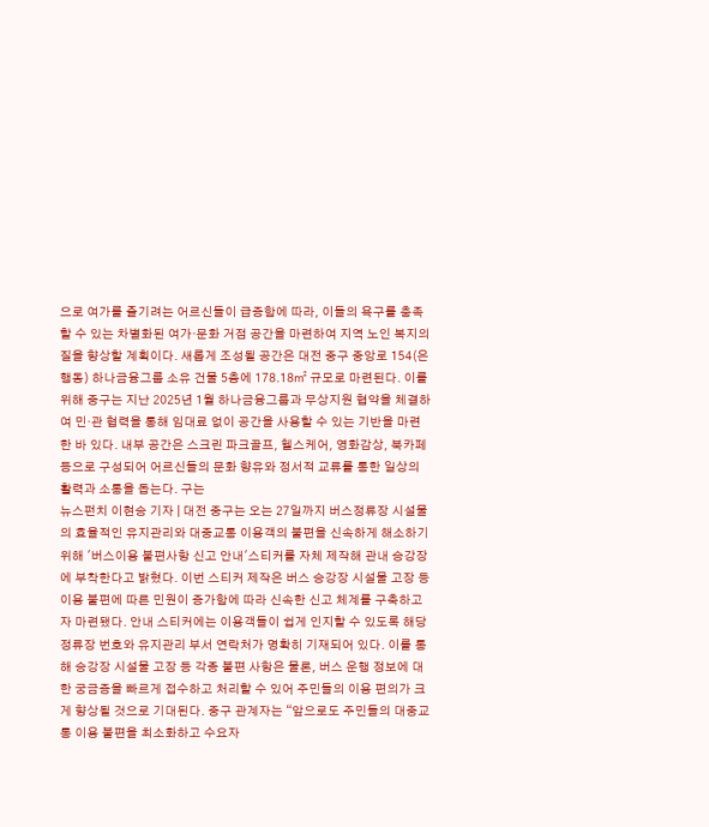으로 여가를 즐기려는 어르신들이 급증함에 따라, 이들의 욕구를 충족할 수 있는 차별화된 여가·문화 거점 공간을 마련하여 지역 노인 복지의 질을 향상할 계획이다. 새롭게 조성될 공간은 대전 중구 중앙로 154(은행동) 하나금융그룹 소유 건물 5층에 178.18㎡ 규모로 마련된다. 이를 위해 중구는 지난 2025년 1월 하나금융그룹과 무상지원 협약을 체결하여 민·관 협력을 통해 임대료 없이 공간을 사용할 수 있는 기반을 마련한 바 있다. 내부 공간은 스크린 파크골프, 헬스케어, 영화감상, 북카페 등으로 구성되어 어르신들의 문화 향유와 정서적 교류를 통한 일상의 활력과 소통을 돕는다. 구는
뉴스펀치 이현승 기자 | 대전 중구는 오는 27일까지 버스정류장 시설물의 효율적인 유지관리와 대중교통 이용객의 불편을 신속하게 해소하기 위해 '버스이용 불편사항 신고 안내'스티커를 자체 제작해 관내 승강장에 부착한다고 밝혔다. 이번 스티커 제작은 버스 승강장 시설물 고장 등 이용 불편에 따른 민원이 증가함에 따라 신속한 신고 체계를 구축하고자 마련됐다. 안내 스티커에는 이용객들이 쉽게 인지할 수 있도록 해당 정류장 번호와 유지관리 부서 연락처가 명확히 기재되어 있다. 이를 통해 승강장 시설물 고장 등 각종 불편 사항은 물론, 버스 운행 정보에 대한 궁금증을 빠르게 접수하고 처리할 수 있어 주민들의 이용 편의가 크게 향상될 것으로 기대된다. 중구 관계자는 “앞으로도 주민들의 대중교통 이용 불편을 최소화하고 수요자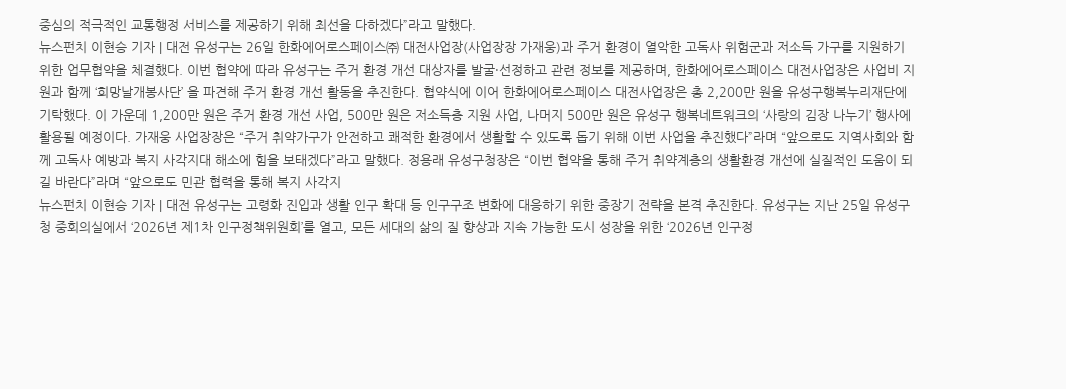중심의 적극적인 교통행정 서비스를 제공하기 위해 최선을 다하겠다”라고 말했다.
뉴스펀치 이현승 기자 | 대전 유성구는 26일 한화에어로스페이스㈜ 대전사업장(사업장장 가재웅)과 주거 환경이 열악한 고독사 위험군과 저소득 가구를 지원하기 위한 업무협약을 체결했다. 이번 협약에 따라 유성구는 주거 환경 개선 대상자를 발굴·선정하고 관련 정보를 제공하며, 한화에어로스페이스 대전사업장은 사업비 지원과 함께 ‘희망날개봉사단’ 을 파견해 주거 환경 개선 활동을 추진한다. 협약식에 이어 한화에어로스페이스 대전사업장은 총 2,200만 원을 유성구행복누리재단에 기탁했다. 이 가운데 1,200만 원은 주거 환경 개선 사업, 500만 원은 저소득층 지원 사업, 나머지 500만 원은 유성구 행복네트워크의 ‘사랑의 김장 나누기’ 행사에 활용될 예정이다. 가재웅 사업장장은 “주거 취약가구가 안전하고 쾌적한 환경에서 생활할 수 있도록 돕기 위해 이번 사업을 추진했다”라며 “앞으로도 지역사회와 함께 고독사 예방과 복지 사각지대 해소에 힘을 보태겠다”라고 말했다. 정용래 유성구청장은 “이번 협약을 통해 주거 취약계층의 생활환경 개선에 실질적인 도움이 되길 바란다”라며 “앞으로도 민관 협력을 통해 복지 사각지
뉴스펀치 이현승 기자 | 대전 유성구는 고령화 진입과 생활 인구 확대 등 인구구조 변화에 대응하기 위한 중장기 전략을 본격 추진한다. 유성구는 지난 25일 유성구청 중회의실에서 ‘2026년 제1차 인구정책위원회’를 열고, 모든 세대의 삶의 질 향상과 지속 가능한 도시 성장을 위한 ‘2026년 인구정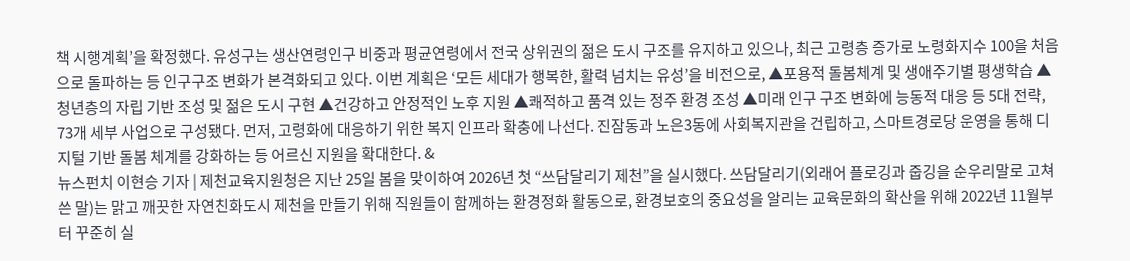책 시행계획’을 확정했다. 유성구는 생산연령인구 비중과 평균연령에서 전국 상위권의 젊은 도시 구조를 유지하고 있으나, 최근 고령층 증가로 노령화지수 100을 처음으로 돌파하는 등 인구구조 변화가 본격화되고 있다. 이번 계획은 ‘모든 세대가 행복한, 활력 넘치는 유성’을 비전으로, ▲포용적 돌봄체계 및 생애주기별 평생학습 ▲청년층의 자립 기반 조성 및 젊은 도시 구현 ▲건강하고 안정적인 노후 지원 ▲쾌적하고 품격 있는 정주 환경 조성 ▲미래 인구 구조 변화에 능동적 대응 등 5대 전략, 73개 세부 사업으로 구성됐다. 먼저, 고령화에 대응하기 위한 복지 인프라 확충에 나선다. 진잠동과 노은3동에 사회복지관을 건립하고, 스마트경로당 운영을 통해 디지털 기반 돌봄 체계를 강화하는 등 어르신 지원을 확대한다. &
뉴스펀치 이현승 기자 | 제천교육지원청은 지난 25일 봄을 맞이하여 2026년 첫 “쓰담달리기 제천”을 실시했다. 쓰담달리기(외래어 플로깅과 줍깅을 순우리말로 고쳐 쓴 말)는 맑고 깨끗한 자연친화도시 제천을 만들기 위해 직원들이 함께하는 환경정화 활동으로, 환경보호의 중요성을 알리는 교육문화의 확산을 위해 2022년 11월부터 꾸준히 실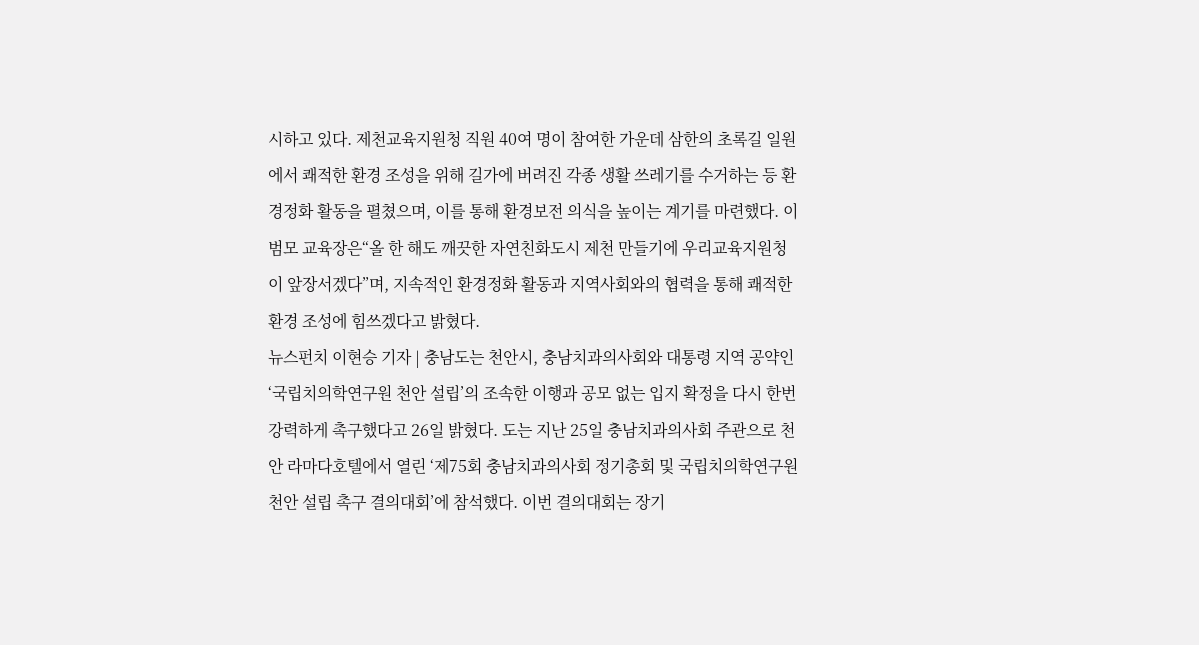시하고 있다. 제천교육지원청 직원 40여 명이 참여한 가운데 삼한의 초록길 일원에서 쾌적한 환경 조성을 위해 길가에 버려진 각종 생활 쓰레기를 수거하는 등 환경정화 활동을 펼쳤으며, 이를 통해 환경보전 의식을 높이는 계기를 마련했다. 이범모 교육장은“올 한 해도 깨끗한 자연친화도시 제천 만들기에 우리교육지원청이 앞장서겠다”며, 지속적인 환경정화 활동과 지역사회와의 협력을 통해 쾌적한 환경 조성에 힘쓰겠다고 밝혔다.
뉴스펀치 이현승 기자 | 충남도는 천안시, 충남치과의사회와 대통령 지역 공약인 ‘국립치의학연구원 천안 설립’의 조속한 이행과 공모 없는 입지 확정을 다시 한번 강력하게 촉구했다고 26일 밝혔다. 도는 지난 25일 충남치과의사회 주관으로 천안 라마다호텔에서 열린 ‘제75회 충남치과의사회 정기총회 및 국립치의학연구원 천안 설립 촉구 결의대회’에 참석했다. 이번 결의대회는 장기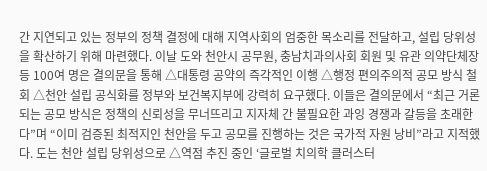간 지연되고 있는 정부의 정책 결정에 대해 지역사회의 엄중한 목소리를 전달하고, 설립 당위성을 확산하기 위해 마련했다. 이날 도와 천안시 공무원, 충남치과의사회 회원 및 유관 의약단체장 등 100여 명은 결의문을 통해 △대통령 공약의 즉각적인 이행 △행정 편의주의적 공모 방식 철회 △천안 설립 공식화를 정부와 보건복지부에 강력히 요구했다. 이들은 결의문에서 “최근 거론되는 공모 방식은 정책의 신뢰성을 무너뜨리고 지자체 간 불필요한 과잉 경쟁과 갈등을 초래한다”며 “이미 검증된 최적지인 천안을 두고 공모를 진행하는 것은 국가적 자원 낭비”라고 지적했다. 도는 천안 설립 당위성으로 △역점 추진 중인 ‘글로벌 치의학 클러스터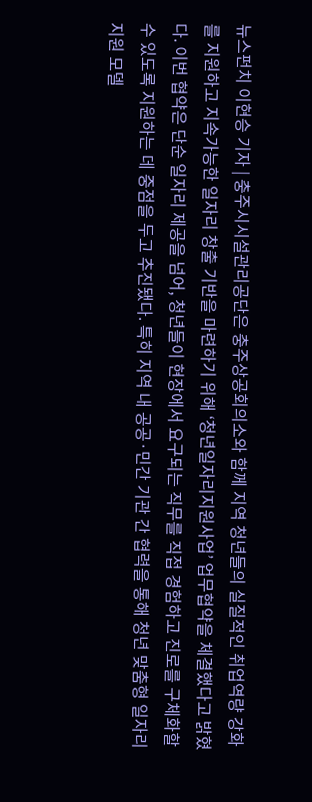뉴스펀치 이현승 기자 | 충주시시설관리공단은 충주상공회의소와 함께 지역 청년들의 실질적인 취업역량 강화를 지원하고 지속가능한 일자리 창출 기반을 마련하기 위해 ‘청년일자리지원사업’ 업무협약을 체결했다고 밝혔다. 이번 협약은 단순 일자리 제공을 넘어, 청년들이 현장에서 요구되는 직무를 직접 경험하고 진로를 구체화할 수 있도록 지원하는 데 중점을 두고 추진됐다. 특히 지역 내 공공·민간 기관 간 협력을 통해 청년 맞춤형 일자리 지원 모델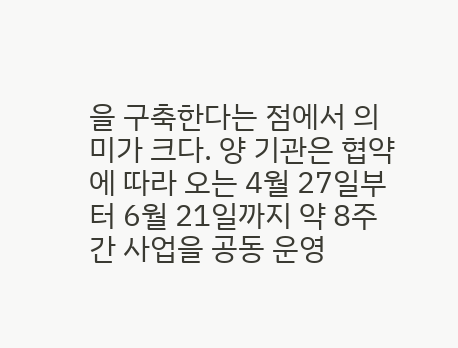을 구축한다는 점에서 의미가 크다. 양 기관은 협약에 따라 오는 4월 27일부터 6월 21일까지 약 8주간 사업을 공동 운영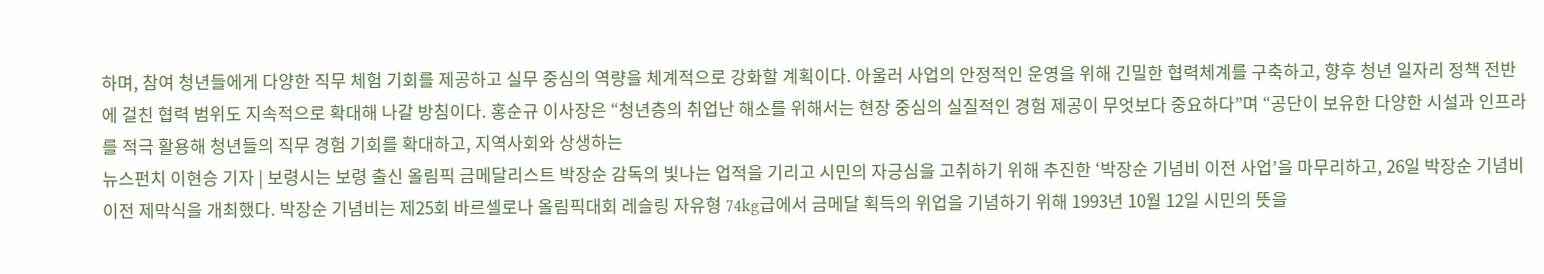하며, 참여 청년들에게 다양한 직무 체험 기회를 제공하고 실무 중심의 역량을 체계적으로 강화할 계획이다. 아울러 사업의 안정적인 운영을 위해 긴밀한 협력체계를 구축하고, 향후 청년 일자리 정책 전반에 걸친 협력 범위도 지속적으로 확대해 나갈 방침이다. 홍순규 이사장은 “청년층의 취업난 해소를 위해서는 현장 중심의 실질적인 경험 제공이 무엇보다 중요하다”며 “공단이 보유한 다양한 시설과 인프라를 적극 활용해 청년들의 직무 경험 기회를 확대하고, 지역사회와 상생하는
뉴스펀치 이현승 기자 | 보령시는 보령 출신 올림픽 금메달리스트 박장순 감독의 빛나는 업적을 기리고 시민의 자긍심을 고취하기 위해 추진한 ‘박장순 기념비 이전 사업’을 마무리하고, 26일 박장순 기념비 이전 제막식을 개최했다. 박장순 기념비는 제25회 바르셀로나 올림픽대회 레슬링 자유형 74kg급에서 금메달 획득의 위업을 기념하기 위해 1993년 10월 12일 시민의 뜻을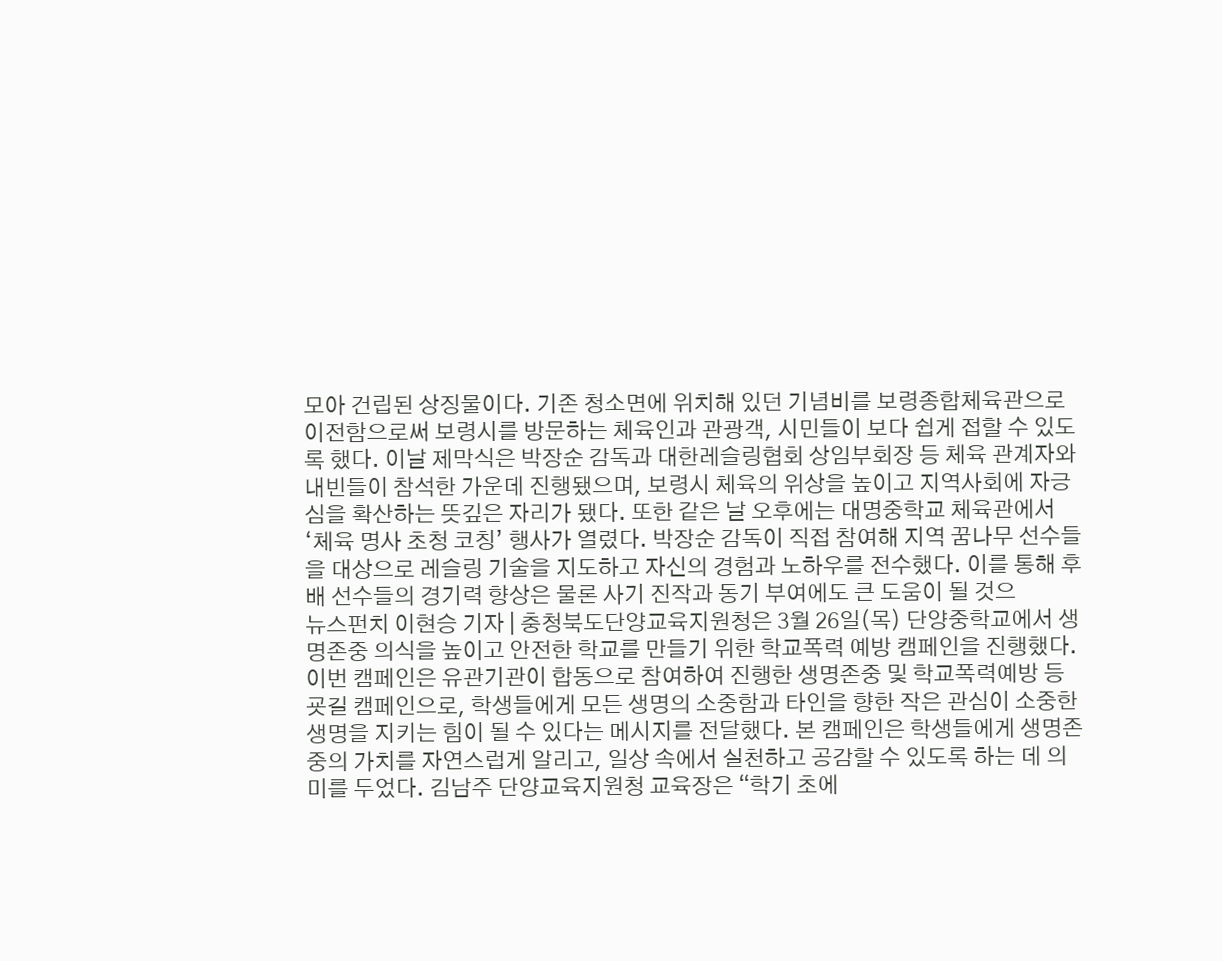모아 건립된 상징물이다. 기존 청소면에 위치해 있던 기념비를 보령종합체육관으로 이전함으로써 보령시를 방문하는 체육인과 관광객, 시민들이 보다 쉽게 접할 수 있도록 했다. 이날 제막식은 박장순 감독과 대한레슬링협회 상임부회장 등 체육 관계자와 내빈들이 참석한 가운데 진행됐으며, 보령시 체육의 위상을 높이고 지역사회에 자긍심을 확산하는 뜻깊은 자리가 됐다. 또한 같은 날 오후에는 대명중학교 체육관에서 ‘체육 명사 초청 코칭’ 행사가 열렸다. 박장순 감독이 직접 참여해 지역 꿈나무 선수들을 대상으로 레슬링 기술을 지도하고 자신의 경험과 노하우를 전수했다. 이를 통해 후배 선수들의 경기력 향상은 물론 사기 진작과 동기 부여에도 큰 도움이 될 것으
뉴스펀치 이현승 기자 | 충청북도단양교육지원청은 3월 26일(목) 단양중학교에서 생명존중 의식을 높이고 안전한 학교를 만들기 위한 학교폭력 예방 캠페인을 진행했다. 이번 캠페인은 유관기관이 합동으로 참여하여 진행한 생명존중 및 학교폭력예방 등굣길 캠페인으로, 학생들에게 모든 생명의 소중함과 타인을 향한 작은 관심이 소중한 생명을 지키는 힘이 될 수 있다는 메시지를 전달했다. 본 캠페인은 학생들에게 생명존중의 가치를 자연스럽게 알리고, 일상 속에서 실천하고 공감할 수 있도록 하는 데 의미를 두었다. 김남주 단양교육지원청 교육장은 “학기 초에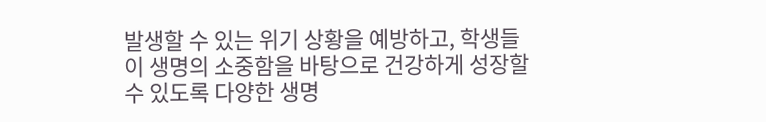발생할 수 있는 위기 상황을 예방하고, 학생들이 생명의 소중함을 바탕으로 건강하게 성장할 수 있도록 다양한 생명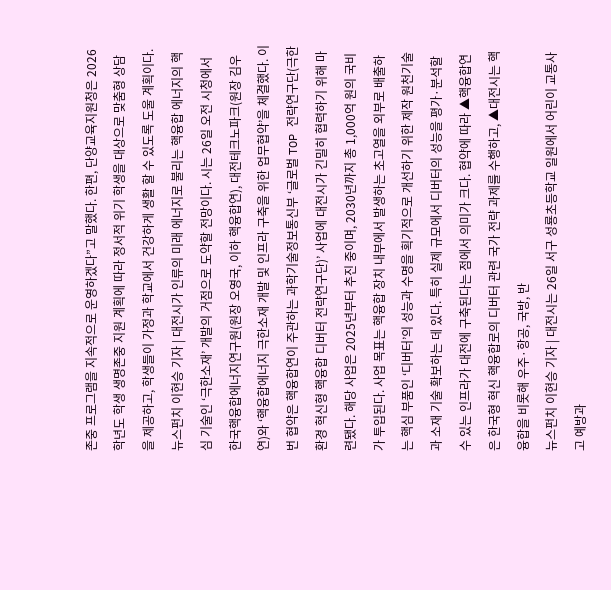존중 프로그램을 지속적으로 운영하겠다”고 말했다. 한편, 단양교육지원청은 2026학년도 학생 생명존중 지원 계획에 따라 정서적 위기 학생을 대상으로 맞춤형 상담을 제공하고, 학생들이 가정과 학교에서 건강하게 생활 할 수 있도록 도울 계획이다.
뉴스펀치 이현승 기자 | 대전시가 인류의 미래 에너지로 불리는 핵융합 에너지의 핵심 기술인 ‘극한소재’ 개발의 거점으로 도약할 전망이다. 시는 26일 오전 시청에서 한국핵융합에너지연구원(원장 오영국, 이하 핵융합연), 대전테크노파크(원장 김우연)와 ‘핵융합에너지 극한소재 개발 및 인프라 구축을 위한 업무협약’을 체결했다. 이번 협약은 핵융합연이 주관하는 과학기술정보통신부 ‘글로벌 TOP 전략연구단(극한 환경 혁신형 핵융합 디버터 전략연구단)’ 사업에 대전시가 긴밀히 협력하기 위해 마련됐다. 해당 사업은 2025년부터 추진 중이며, 2030년까지 총 1,000억 원의 국비가 투입된다. 사업 목표는 핵융합 장치 내부에서 발생하는 초고열을 외부로 배출하는 핵심 부품인 ‘디버터’의 성능과 수명을 획기적으로 개선하기 위한 제작 원천기술과 소재 기술 확보하는 데 있다. 특히 실제 규모에서 디버터의 성능을 평가·분석할 수 있는 인프라가 대전에 구축된다는 점에서 의미가 크다. 협약에 따라 ▲핵융합연은 한국형 혁신 핵융합로의 디버터 관련 국가 전략 과제를 수행하고, ▲대전시는 핵융합을 비롯해 우주·항공, 국방, 반
뉴스펀치 이현승 기자 | 대전시는 26일 서구 성룡초등학교 일원에서 어린이 교통사고 예방과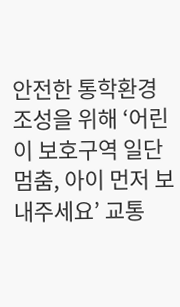안전한 통학환경 조성을 위해 ‘어린이 보호구역 일단멈춤, 아이 먼저 보내주세요’ 교통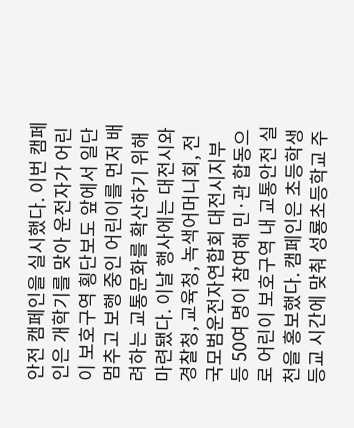안전 캠페인을 실시했다. 이번 캠페인은 개학기를 맞아 운전자가 어린이 보호구역 횡단보도 앞에서 일단 멈추고 보행 중인 어린이를 먼저 배려하는 교통문화를 확산하기 위해 마련됐다. 이날 행사에는 대전시와 경찰청, 교육청, 녹색어머니회, 전국모범운전자연합회 대전시지부 등 50여 명이 참여해 민·관 합동으로 어린이 보호구역 내 교통안전 실천을 홍보했다. 캠페인은 초등학생 등교 시간에 맞춰 성룡초등학교 주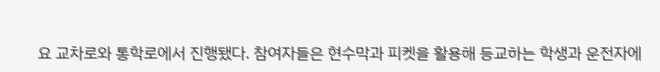요 교차로와 통학로에서 진행됐다. 참여자들은 현수막과 피켓을 활용해 등교하는 학생과 운전자에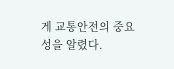게 교통안전의 중요성을 알렸다.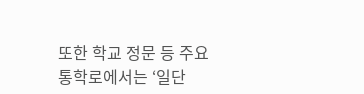또한 학교 정문 등 주요 통학로에서는 ‘일단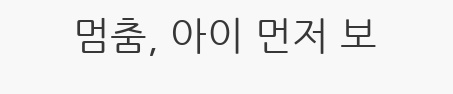멈춤, 아이 먼저 보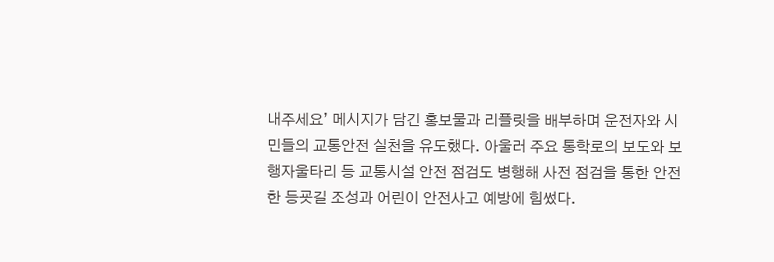내주세요’ 메시지가 담긴 홍보물과 리플릿을 배부하며 운전자와 시민들의 교통안전 실천을 유도했다. 아울러 주요 통학로의 보도와 보행자울타리 등 교통시설 안전 점검도 병행해 사전 점검을 통한 안전한 등굣길 조성과 어린이 안전사고 예방에 힘썼다.